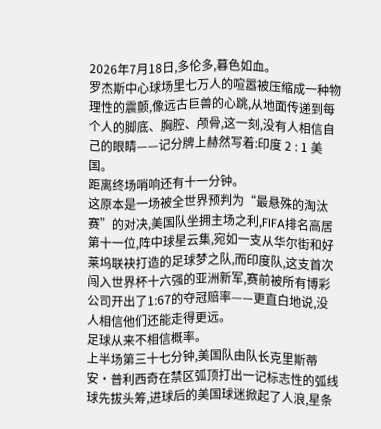2026年7月18日,多伦多,暮色如血。
罗杰斯中心球场里七万人的喧嚣被压缩成一种物理性的震颤,像远古巨兽的心跳,从地面传递到每个人的脚底、胸腔、颅骨,这一刻,没有人相信自己的眼睛——记分牌上赫然写着:印度 2 : 1 美国。
距离终场哨响还有十一分钟。
这原本是一场被全世界预判为“最悬殊的淘汰赛”的对决,美国队坐拥主场之利,FIFA排名高居第十一位,阵中球星云集,宛如一支从华尔街和好莱坞联袂打造的足球梦之队,而印度队,这支首次闯入世界杯十六强的亚洲新军,赛前被所有博彩公司开出了1:67的夺冠赔率——更直白地说,没人相信他们还能走得更远。
足球从来不相信概率。
上半场第三十七分钟,美国队由队长克里斯蒂安·普利西奇在禁区弧顶打出一记标志性的弧线球先拔头筹,进球后的美国球迷掀起了人浪,星条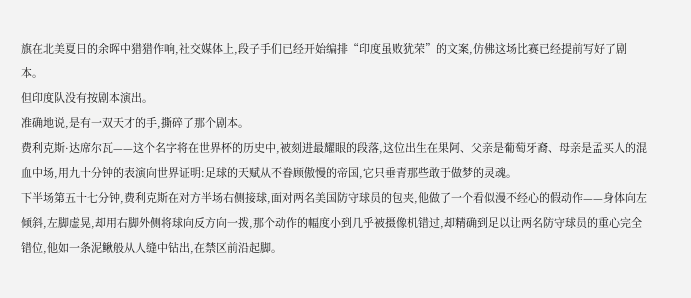旗在北美夏日的余晖中猎猎作响,社交媒体上,段子手们已经开始编排“印度虽败犹荣”的文案,仿佛这场比赛已经提前写好了剧本。
但印度队没有按剧本演出。
准确地说,是有一双天才的手,撕碎了那个剧本。
费利克斯·达席尔瓦——这个名字将在世界杯的历史中,被刻进最耀眼的段落,这位出生在果阿、父亲是葡萄牙裔、母亲是孟买人的混血中场,用九十分钟的表演向世界证明:足球的天赋从不眷顾傲慢的帝国,它只垂青那些敢于做梦的灵魂。
下半场第五十七分钟,费利克斯在对方半场右侧接球,面对两名美国防守球员的包夹,他做了一个看似漫不经心的假动作——身体向左倾斜,左脚虚晃,却用右脚外侧将球向反方向一拨,那个动作的幅度小到几乎被摄像机错过,却精确到足以让两名防守球员的重心完全错位,他如一条泥鳅般从人缝中钻出,在禁区前沿起脚。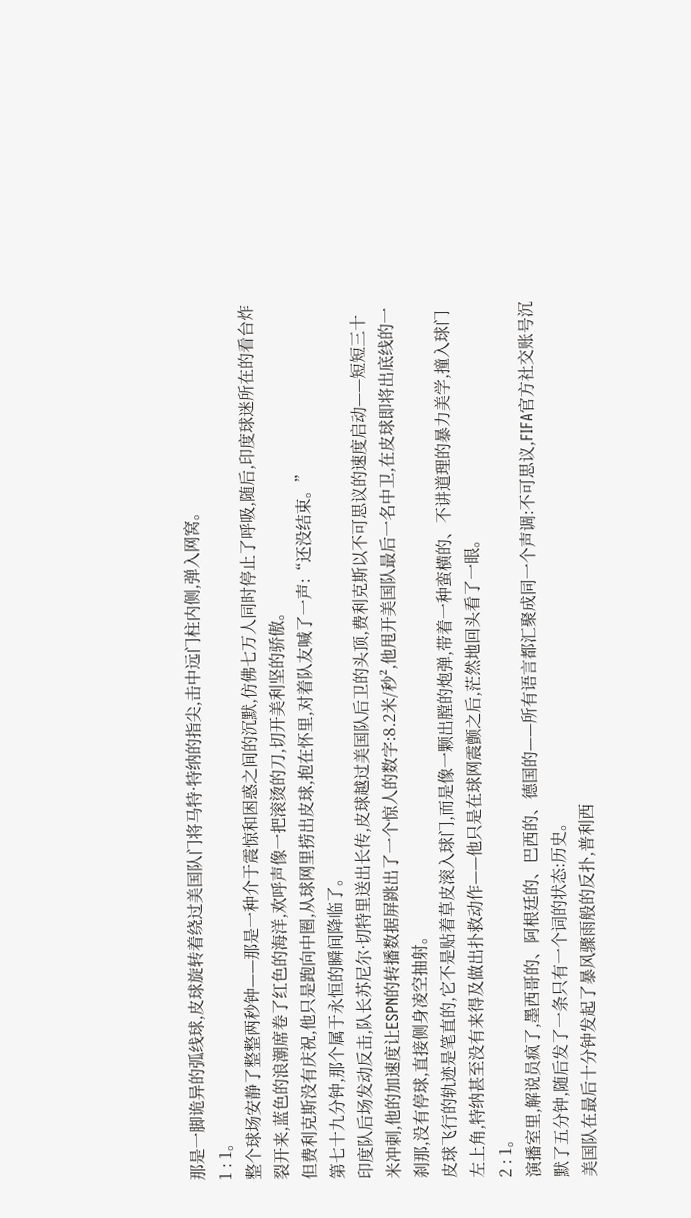那是一脚诡异的弧线球,皮球旋转着绕过美国队门将马特·特纳的指尖,击中远门柱内侧,弹入网窝。
1 : 1。
整个球场安静了整整两秒钟——那是一种介于震惊和困惑之间的沉默,仿佛七万人同时停止了呼吸,随后,印度球迷所在的看台炸裂开来,蓝色的浪潮席卷了红色的海洋,欢呼声像一把滚烫的刀,切开美利坚的骄傲。
但费利克斯没有庆祝,他只是跑向中圈,从球网里捞出皮球,抱在怀里,对着队友喊了一声:“还没结束。”
第七十九分钟,那个属于永恒的瞬间降临了。
印度队后场发动反击,队长苏尼尔·切特里送出长传,皮球越过美国队后卫的头顶,费利克斯以不可思议的速度启动——短短三十米冲刺,他的加速度让ESPN的转播数据屏跳出了一个惊人的数字:8.2米/秒²,他甩开美国队最后一名中卫,在皮球即将出底线的一刹那,没有停球,直接侧身凌空抽射。
皮球飞行的轨迹是笔直的,它不是贴着草皮滚入球门,而是像一颗出膛的炮弹,带着一种蛮横的、不讲道理的暴力美学,撞入球门左上角,特纳甚至没有来得及做出扑救动作——他只是在球网震颤之后,茫然地回头看了一眼。
2 : 1。
演播室里,解说员疯了,墨西哥的、阿根廷的、巴西的、德国的——所有语言都汇聚成同一个声调:不可思议,FIFA官方社交账号沉默了五分钟,随后发了一条只有一个词的状态:历史。
美国队在最后十分钟发起了暴风骤雨般的反扑,普利西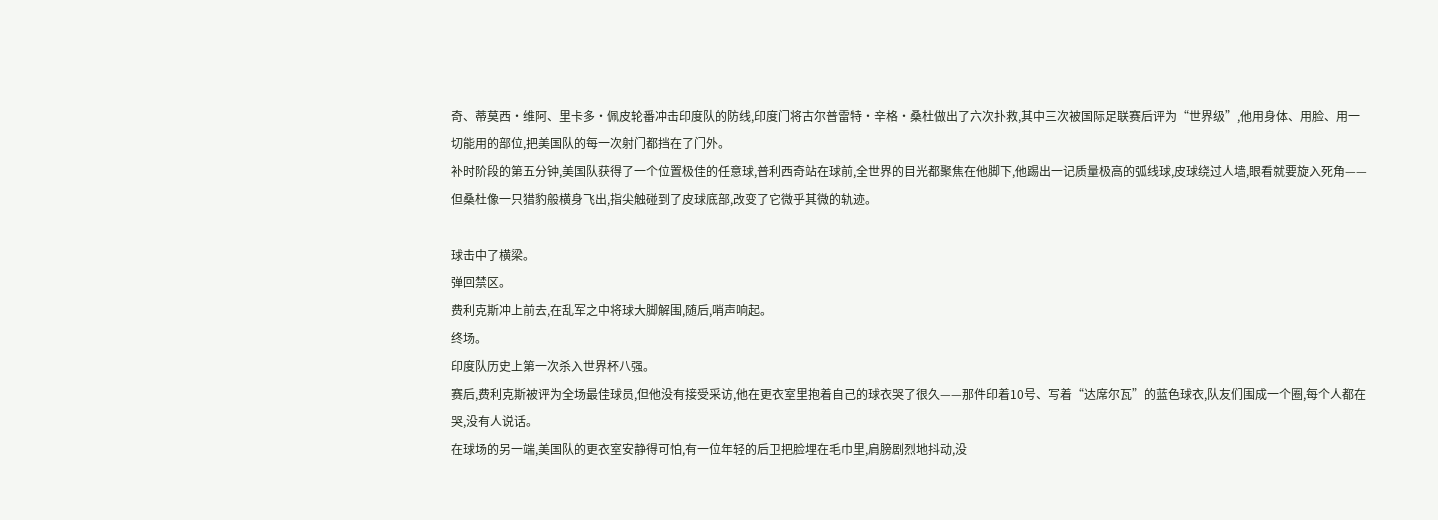奇、蒂莫西·维阿、里卡多·佩皮轮番冲击印度队的防线,印度门将古尔普雷特·辛格·桑杜做出了六次扑救,其中三次被国际足联赛后评为“世界级”,他用身体、用脸、用一切能用的部位,把美国队的每一次射门都挡在了门外。
补时阶段的第五分钟,美国队获得了一个位置极佳的任意球,普利西奇站在球前,全世界的目光都聚焦在他脚下,他踢出一记质量极高的弧线球,皮球绕过人墙,眼看就要旋入死角——但桑杜像一只猎豹般横身飞出,指尖触碰到了皮球底部,改变了它微乎其微的轨迹。

球击中了横梁。
弹回禁区。
费利克斯冲上前去,在乱军之中将球大脚解围,随后,哨声响起。
终场。
印度队历史上第一次杀入世界杯八强。
赛后,费利克斯被评为全场最佳球员,但他没有接受采访,他在更衣室里抱着自己的球衣哭了很久——那件印着10号、写着“达席尔瓦”的蓝色球衣,队友们围成一个圈,每个人都在哭,没有人说话。
在球场的另一端,美国队的更衣室安静得可怕,有一位年轻的后卫把脸埋在毛巾里,肩膀剧烈地抖动,没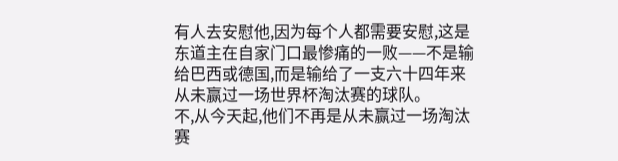有人去安慰他,因为每个人都需要安慰,这是东道主在自家门口最惨痛的一败——不是输给巴西或德国,而是输给了一支六十四年来从未赢过一场世界杯淘汰赛的球队。
不,从今天起,他们不再是从未赢过一场淘汰赛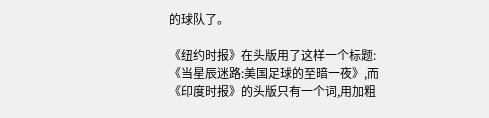的球队了。

《纽约时报》在头版用了这样一个标题:《当星辰迷路:美国足球的至暗一夜》,而《印度时报》的头版只有一个词,用加粗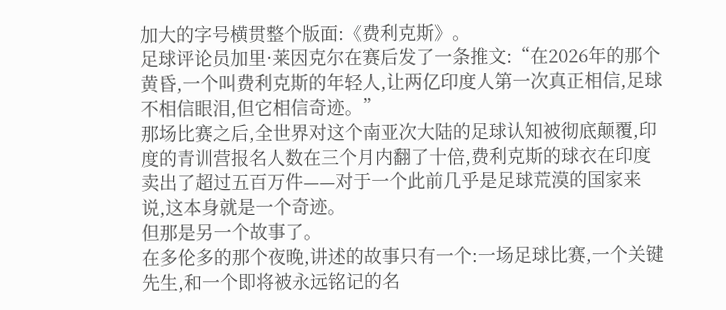加大的字号横贯整个版面:《费利克斯》。
足球评论员加里·莱因克尔在赛后发了一条推文:“在2026年的那个黄昏,一个叫费利克斯的年轻人,让两亿印度人第一次真正相信,足球不相信眼泪,但它相信奇迹。”
那场比赛之后,全世界对这个南亚次大陆的足球认知被彻底颠覆,印度的青训营报名人数在三个月内翻了十倍,费利克斯的球衣在印度卖出了超过五百万件——对于一个此前几乎是足球荒漠的国家来说,这本身就是一个奇迹。
但那是另一个故事了。
在多伦多的那个夜晚,讲述的故事只有一个:一场足球比赛,一个关键先生,和一个即将被永远铭记的名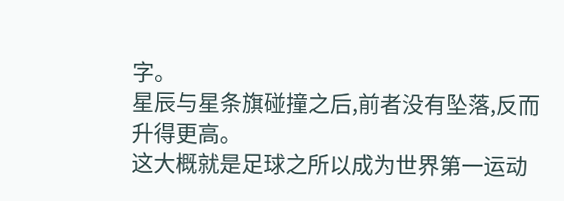字。
星辰与星条旗碰撞之后,前者没有坠落,反而升得更高。
这大概就是足球之所以成为世界第一运动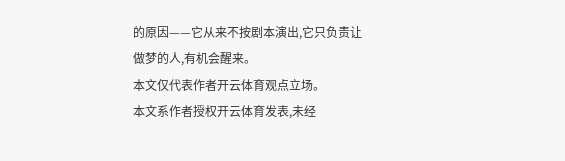的原因——它从来不按剧本演出,它只负责让做梦的人,有机会醒来。
本文仅代表作者开云体育观点立场。
本文系作者授权开云体育发表,未经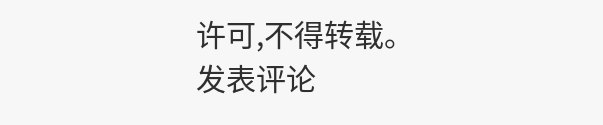许可,不得转载。
发表评论